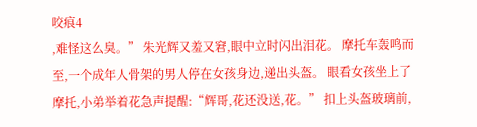咬痕4
,难怪这么臭。” 朱光辉又羞又窘,眼中立时闪出泪花。 摩托车轰鸣而至,一个成年人骨架的男人停在女孩身边,递出头盔。 眼看女孩坐上了摩托,小弟举着花急声提醒:“辉哥,花还没送,花。” 扣上头盔玻璃前,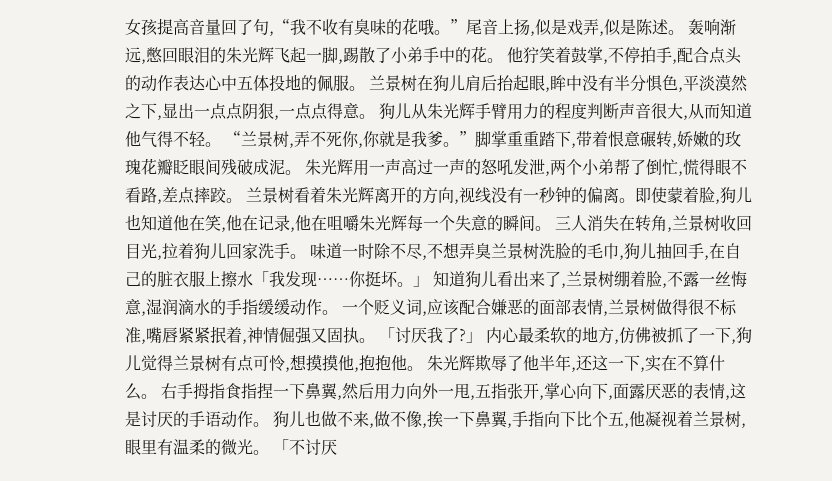女孩提高音量回了句,“我不收有臭味的花哦。”尾音上扬,似是戏弄,似是陈述。 轰响渐远,憋回眼泪的朱光辉飞起一脚,踢散了小弟手中的花。 他狞笑着鼓掌,不停拍手,配合点头的动作表达心中五体投地的佩服。 兰景树在狗儿肩后抬起眼,眸中没有半分惧色,平淡漠然之下,显出一点点阴狠,一点点得意。 狗儿从朱光辉手臂用力的程度判断声音很大,从而知道他气得不轻。 “兰景树,弄不死你,你就是我爹。”脚掌重重踏下,带着恨意碾转,娇嫩的玫瑰花瓣眨眼间残破成泥。 朱光辉用一声高过一声的怒吼发泄,两个小弟帮了倒忙,慌得眼不看路,差点摔跤。 兰景树看着朱光辉离开的方向,视线没有一秒钟的偏离。即使蒙着脸,狗儿也知道他在笑,他在记录,他在咀嚼朱光辉每一个失意的瞬间。 三人消失在转角,兰景树收回目光,拉着狗儿回家洗手。 味道一时除不尽,不想弄臭兰景树洗脸的毛巾,狗儿抽回手,在自己的脏衣服上擦水「我发现……你挺坏。」 知道狗儿看出来了,兰景树绷着脸,不露一丝悔意,湿润滴水的手指缓缓动作。 一个贬义词,应该配合嫌恶的面部表情,兰景树做得很不标准,嘴唇紧紧抿着,神情倔强又固执。 「讨厌我了?」 内心最柔软的地方,仿佛被抓了一下,狗儿觉得兰景树有点可怜,想摸摸他,抱抱他。 朱光辉欺辱了他半年,还这一下,实在不算什么。 右手拇指食指捏一下鼻翼,然后用力向外一甩,五指张开,掌心向下,面露厌恶的表情,这是讨厌的手语动作。 狗儿也做不来,做不像,挨一下鼻翼,手指向下比个五,他凝视着兰景树,眼里有温柔的微光。 「不讨厌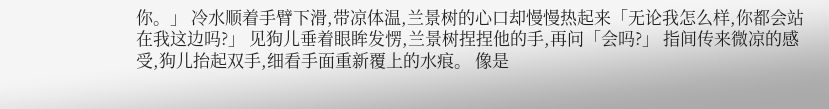你。」 冷水顺着手臂下滑,带凉体温,兰景树的心口却慢慢热起来「无论我怎么样,你都会站在我这边吗?」 见狗儿垂着眼眸发愣,兰景树捏捏他的手,再问「会吗?」 指间传来微凉的感受,狗儿抬起双手,细看手面重新覆上的水痕。 像是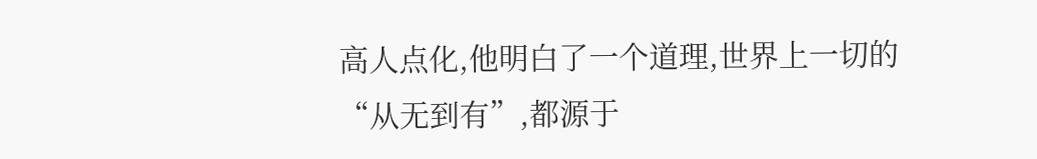高人点化,他明白了一个道理,世界上一切的“从无到有”,都源于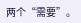两个“需要”。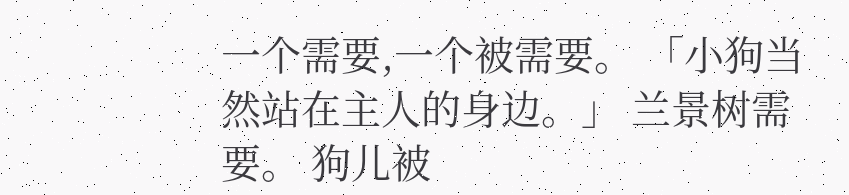一个需要,一个被需要。 「小狗当然站在主人的身边。」 兰景树需要。 狗儿被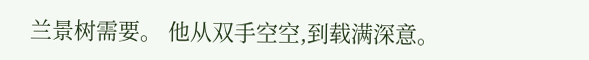兰景树需要。 他从双手空空,到载满深意。